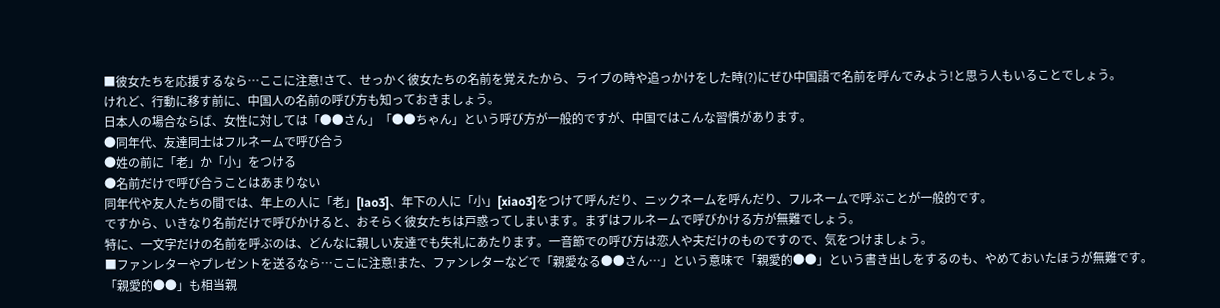■彼女たちを応援するなら…ここに注意!さて、せっかく彼女たちの名前を覚えたから、ライブの時や追っかけをした時(?)にぜひ中国語で名前を呼んでみよう!と思う人もいることでしょう。
けれど、行動に移す前に、中国人の名前の呼び方も知っておきましょう。
日本人の場合ならば、女性に対しては「●●さん」「●●ちゃん」という呼び方が一般的ですが、中国ではこんな習慣があります。
●同年代、友達同士はフルネームで呼び合う
●姓の前に「老」か「小」をつける
●名前だけで呼び合うことはあまりない
同年代や友人たちの間では、年上の人に「老」[lao3]、年下の人に「小」[xiao3]をつけて呼んだり、ニックネームを呼んだり、フルネームで呼ぶことが一般的です。
ですから、いきなり名前だけで呼びかけると、おそらく彼女たちは戸惑ってしまいます。まずはフルネームで呼びかける方が無難でしょう。
特に、一文字だけの名前を呼ぶのは、どんなに親しい友達でも失礼にあたります。一音節での呼び方は恋人や夫だけのものですので、気をつけましょう。
■ファンレターやプレゼントを送るなら…ここに注意!また、ファンレターなどで「親愛なる●●さん…」という意味で「親愛的●●」という書き出しをするのも、やめておいたほうが無難です。
「親愛的●●」も相当親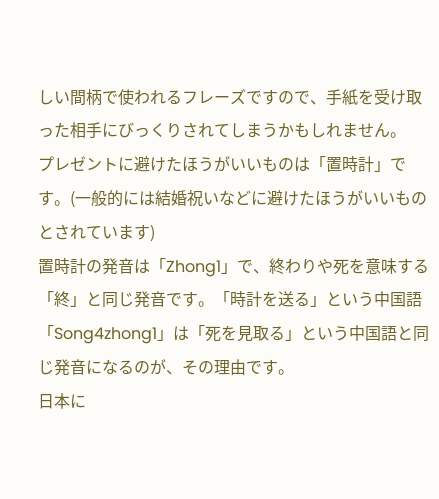しい間柄で使われるフレーズですので、手紙を受け取った相手にびっくりされてしまうかもしれません。
プレゼントに避けたほうがいいものは「置時計」です。(一般的には結婚祝いなどに避けたほうがいいものとされています)
置時計の発音は「Zhong1」で、終わりや死を意味する「終」と同じ発音です。「時計を送る」という中国語「Song4zhong1」は「死を見取る」という中国語と同じ発音になるのが、その理由です。
日本に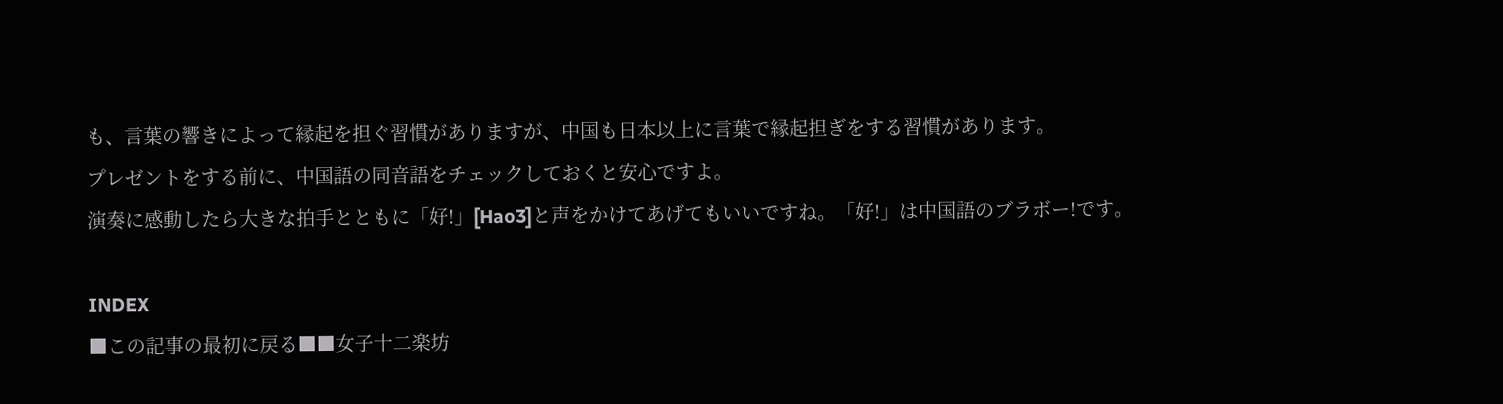も、言葉の響きによって縁起を担ぐ習慣がありますが、中国も日本以上に言葉で縁起担ぎをする習慣があります。
プレゼントをする前に、中国語の同音語をチェックしておくと安心ですよ。
演奏に感動したら大きな拍手とともに「好!」[Hao3]と声をかけてあげてもいいですね。「好!」は中国語のブラボー!です。

INDEX
■この記事の最初に戻る■■女子十二楽坊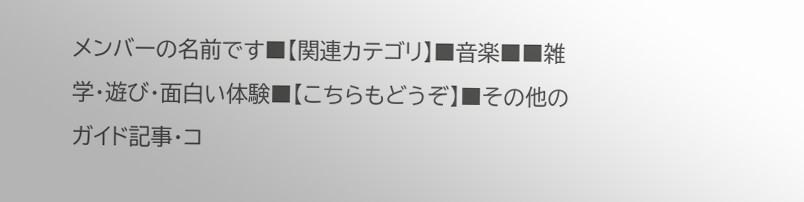メンバーの名前です■【関連カテゴリ】■音楽■■雑学・遊び・面白い体験■【こちらもどうぞ】■その他のガイド記事・コ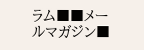ラム■■メールマガジン■